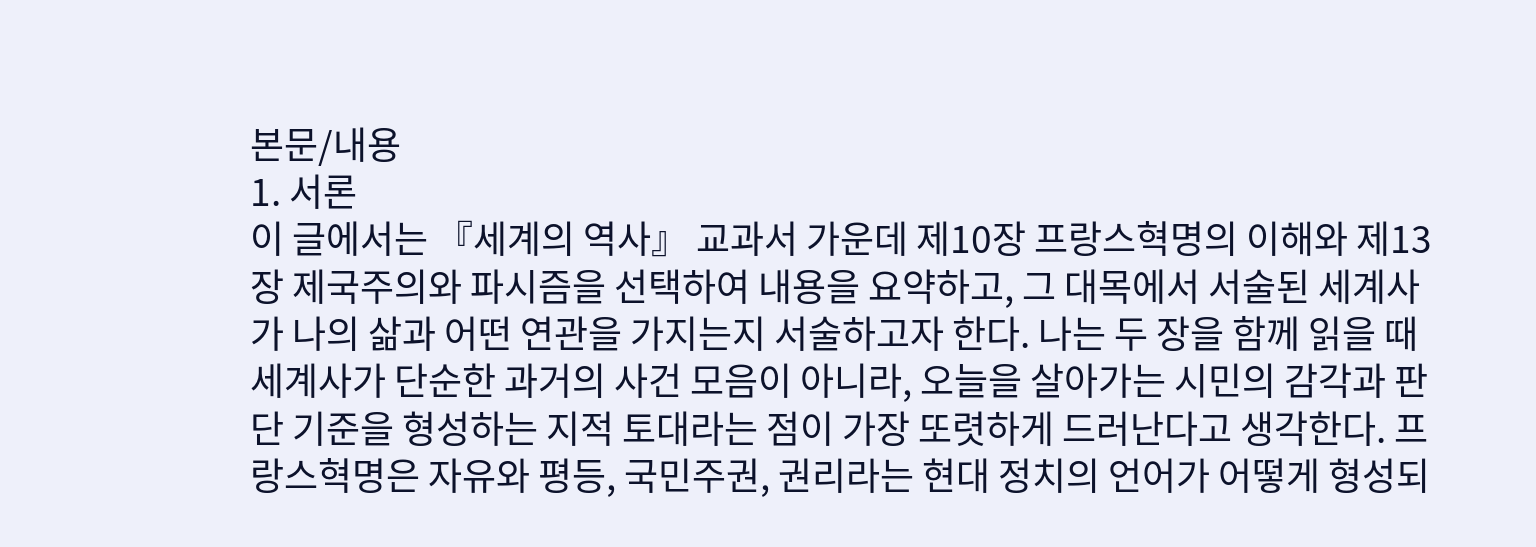본문/내용
1. 서론
이 글에서는 『세계의 역사』 교과서 가운데 제10장 프랑스혁명의 이해와 제13장 제국주의와 파시즘을 선택하여 내용을 요약하고, 그 대목에서 서술된 세계사가 나의 삶과 어떤 연관을 가지는지 서술하고자 한다. 나는 두 장을 함께 읽을 때 세계사가 단순한 과거의 사건 모음이 아니라, 오늘을 살아가는 시민의 감각과 판단 기준을 형성하는 지적 토대라는 점이 가장 또렷하게 드러난다고 생각한다. 프랑스혁명은 자유와 평등, 국민주권, 권리라는 현대 정치의 언어가 어떻게 형성되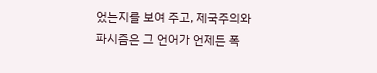었는지를 보여 주고, 제국주의와 파시즘은 그 언어가 언제든 폭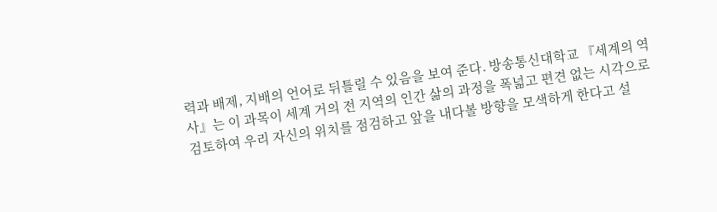력과 배제, 지배의 언어로 뒤틀릴 수 있음을 보여 준다. 방송통신대학교 『세계의 역사』는 이 과목이 세계 거의 전 지역의 인간 삶의 과정을 폭넓고 편견 없는 시각으로 검토하여 우리 자신의 위치를 점검하고 앞을 내다볼 방향을 모색하게 한다고 설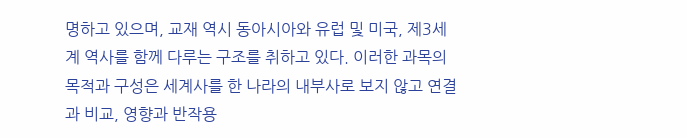명하고 있으며, 교재 역시 동아시아와 유럽 및 미국, 제3세계 역사를 함께 다루는 구조를 취하고 있다. 이러한 과목의 목적과 구성은 세계사를 한 나라의 내부사로 보지 않고 연결과 비교, 영향과 반작용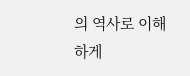의 역사로 이해하게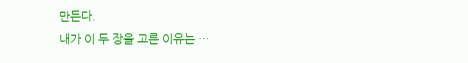만든다.
내가 이 두 장을 고른 이유는 …